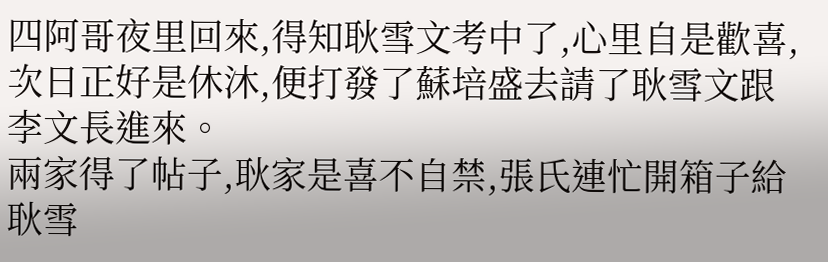四阿哥夜里回來,得知耿雪文考中了,心里自是歡喜,次日正好是休沐,便打發了蘇培盛去請了耿雪文跟李文長進來。
兩家得了帖子,耿家是喜不自禁,張氏連忙開箱子給耿雪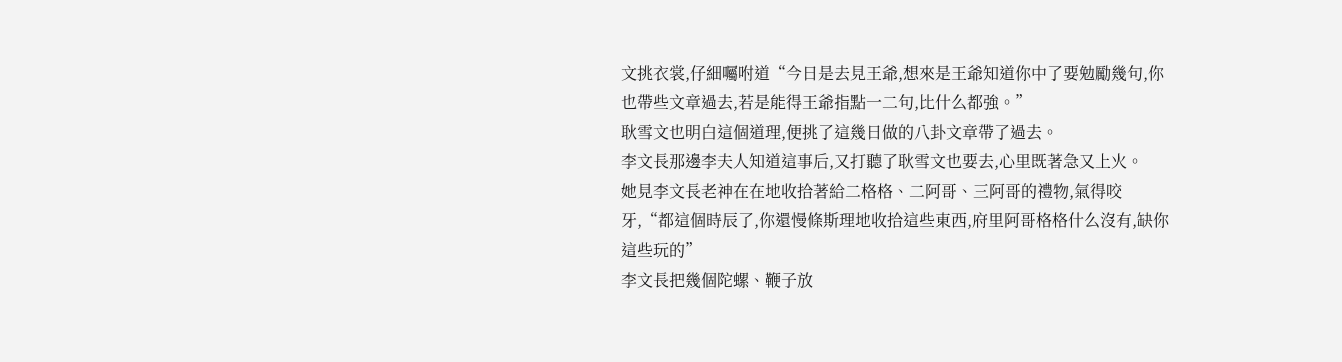文挑衣裳,仔細囑咐道“今日是去見王爺,想來是王爺知道你中了要勉勵幾句,你也帶些文章過去,若是能得王爺指點一二句,比什么都強。”
耿雪文也明白這個道理,便挑了這幾日做的八卦文章帶了過去。
李文長那邊李夫人知道這事后,又打聽了耿雪文也要去,心里既著急又上火。
她見李文長老神在在地收拾著給二格格、二阿哥、三阿哥的禮物,氣得咬牙,“都這個時辰了,你還慢條斯理地收拾這些東西,府里阿哥格格什么沒有,缺你這些玩的”
李文長把幾個陀螺、鞭子放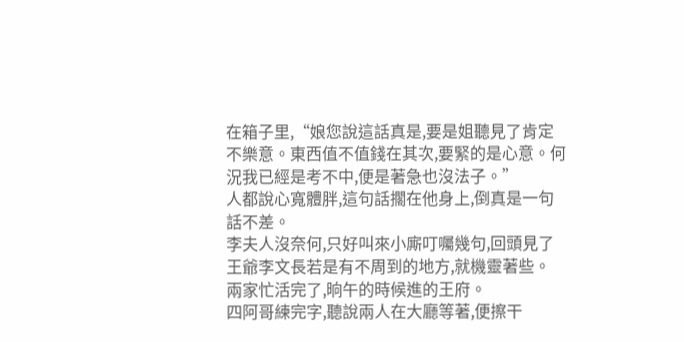在箱子里,“娘您說這話真是,要是姐聽見了肯定不樂意。東西值不值錢在其次,要緊的是心意。何況我已經是考不中,便是著急也沒法子。”
人都說心寬體胖,這句話擱在他身上,倒真是一句話不差。
李夫人沒奈何,只好叫來小廝叮囑幾句,回頭見了王爺李文長若是有不周到的地方,就機靈著些。
兩家忙活完了,晌午的時候進的王府。
四阿哥練完字,聽說兩人在大廳等著,便擦干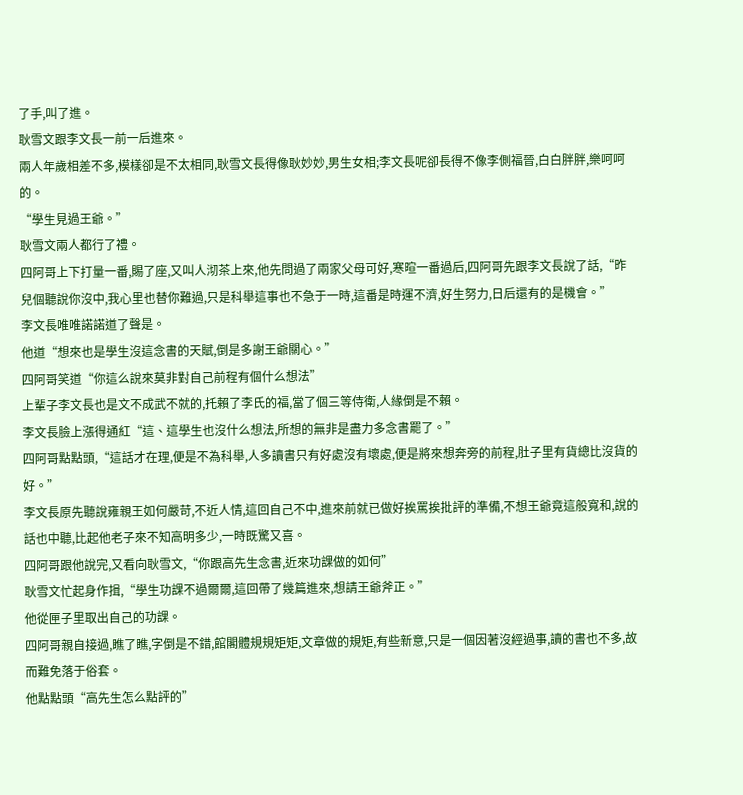了手,叫了進。
耿雪文跟李文長一前一后進來。
兩人年歲相差不多,模樣卻是不太相同,耿雪文長得像耿妙妙,男生女相;李文長呢卻長得不像李側福晉,白白胖胖,樂呵呵的。
“學生見過王爺。”
耿雪文兩人都行了禮。
四阿哥上下打量一番,賜了座,又叫人沏茶上來,他先問過了兩家父母可好,寒暄一番過后,四阿哥先跟李文長說了話,“昨兒個聽說你沒中,我心里也替你難過,只是科舉這事也不急于一時,這番是時運不濟,好生努力,日后還有的是機會。”
李文長唯唯諾諾道了聲是。
他道“想來也是學生沒這念書的天賦,倒是多謝王爺關心。”
四阿哥笑道“你這么說來莫非對自己前程有個什么想法”
上輩子李文長也是文不成武不就的,托賴了李氏的福,當了個三等侍衛,人緣倒是不賴。
李文長臉上漲得通紅“這、這學生也沒什么想法,所想的無非是盡力多念書罷了。”
四阿哥點點頭,“這話才在理,便是不為科舉,人多讀書只有好處沒有壞處,便是將來想奔旁的前程,肚子里有貨總比沒貨的好。”
李文長原先聽說雍親王如何嚴苛,不近人情,這回自己不中,進來前就已做好挨罵挨批評的準備,不想王爺竟這般寬和,說的話也中聽,比起他老子來不知高明多少,一時既驚又喜。
四阿哥跟他說完,又看向耿雪文,“你跟高先生念書,近來功課做的如何”
耿雪文忙起身作揖,“學生功課不過爾爾,這回帶了幾篇進來,想請王爺斧正。”
他從匣子里取出自己的功課。
四阿哥親自接過,瞧了瞧,字倒是不錯,館閣體規規矩矩,文章做的規矩,有些新意,只是一個因著沒經過事,讀的書也不多,故而難免落于俗套。
他點點頭“高先生怎么點評的”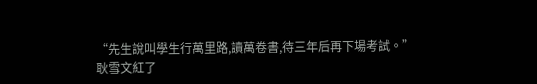“先生說叫學生行萬里路,讀萬卷書,待三年后再下場考試。”
耿雪文紅了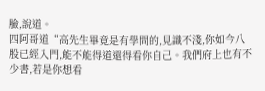臉,說道。
四阿哥道“高先生畢竟是有學問的,見識不淺,你如今八股已經入門,能不能得道還得看你自己。我們府上也有不少書,若是你想看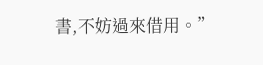書,不妨過來借用。”